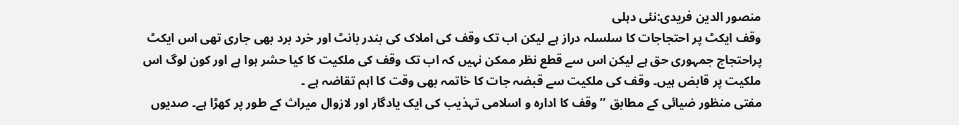منصور الدین فریدی:نئی دہلی
وقف ایکٹ پر احتجاجات کا سلسلہ دراز ہے لیکن اب تک وقف کی املاک کی بندر بانٹ اور خرد برد بھی جاری تھی اس ایکٹ پراحتجاج جمہوری حق ہے لیکن اس سے قطع نظر ممکن نہیں کہ اب تک وقف کی ملکیت کا کیا حشر ہوا ہے اور کون لوگ اس ملکیت پر قابض ہیں۔ وقف کی ملکیت سے قبضہ جات کا خاتمہ بھی وقت کا اہم تقاضہ ہے ۔
مفتی منظور ضیائی کے مطابق ’’وقف کا ادارہ و اسلامی تہذیب کی ایک یادگار اور لازوال میراث کے طور پر کھڑا ہے۔ صدیوں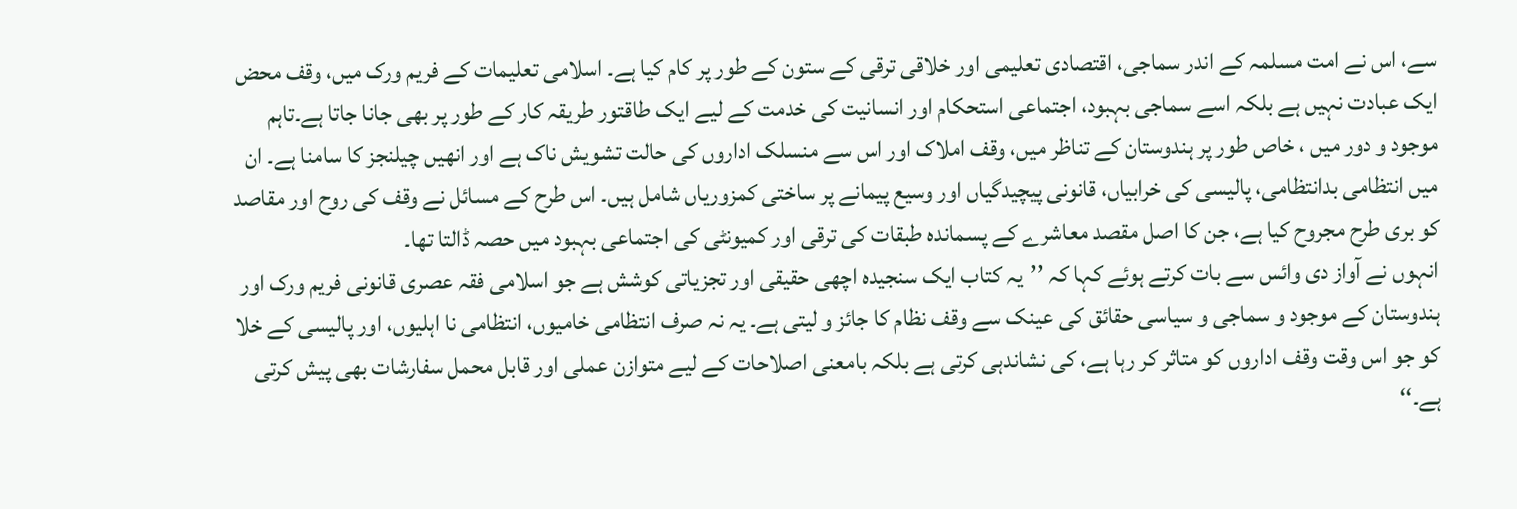سے، اس نے امت مسلمہ کے اندر سماجی، اقتصادی تعلیمی اور خلاقی ترقی کے ستون کے طور پر کام کیا ہے۔ اسلامی تعلیمات کے فریم ورک میں، وقف محض ایک عبادت نہیں ہے بلکہ اسے سماجی بہبود، اجتماعی استحکام اور انسانیت کی خدمت کے لیے ایک طاقتور طریقہ کار کے طور پر بھی جانا جاتا ہے۔تاہم موجود و دور میں ، خاص طور پر ہندوستان کے تناظر میں، وقف املاک اور اس سے منسلک اداروں کی حالت تشویش ناک ہے اور انھیں چیلنجز کا سامنا ہے۔ ان میں انتظامی بدانتظامی، پالیسی کی خرابیاں، قانونی پیچیدگیاں اور وسیع پیمانے پر ساختی کمزوریاں شامل ہیں۔ اس طرح کے مسائل نے وقف کی روح اور مقاصد کو بری طرح مجروح کیا ہے، جن کا اصل مقصد معاشرے کے پسماندہ طبقات کی ترقی اور کمیونٹی کی اجتماعی بہبود میں حصہ ڈالتا تھا۔
انہوں نے آواز دی وائس سے بات کرتے ہوئے کہا کہ ’’یہ کتاب ایک سنجیدہ اچھی حقیقی اور تجزیاتی کوشش ہے جو اسلامی فقہ عصری قانونی فریم ورک اور ہندوستان کے موجود و سماجی و سیاسی حقائق کی عینک سے وقف نظام کا جائز و لیتی ہے۔ یہ نہ صرف انتظامی خامیوں، انتظامی نا اہلیوں، اور پالیسی کے خلا کو جو اس وقت وقف اداروں کو متاثر کر رہا ہے، کی نشاندہی کرتی ہے بلکہ بامعنی اصلاحات کے لیے متوازن عملی اور قابل محمل سفارشات بھی پیش کرتی ہے۔‘‘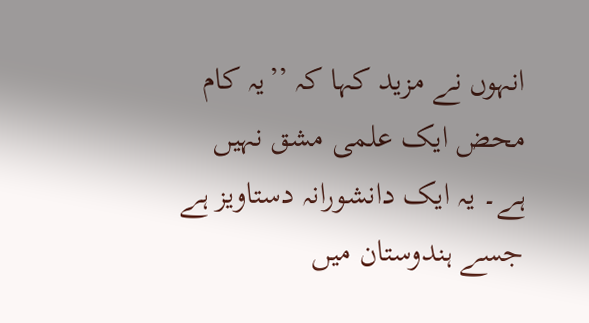انہوں نے مزید کہا کہ ’’یہ کام محض ایک علمی مشق نہیں ہے۔ یہ ایک دانشورانہ دستاویز ہے جسے ہندوستان میں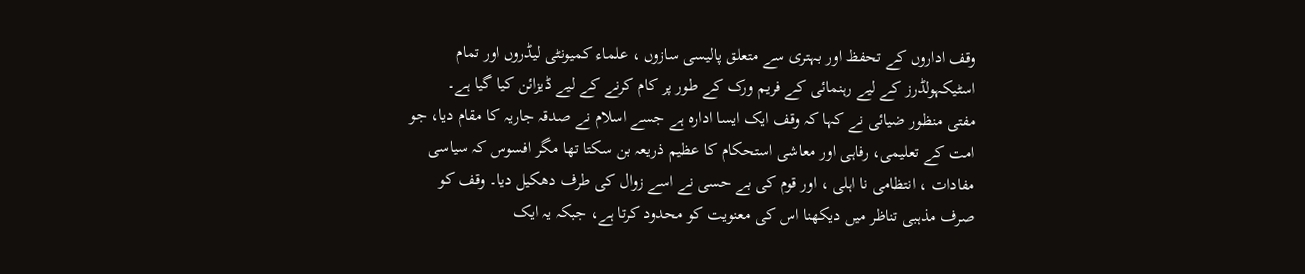وقف اداروں کے تحفظ اور بہتری سے متعلق پالیسی سازوں ، علماء کمیونٹی لیڈروں اور تمام اسٹیکہولڈرز کے لیے رہنمائی کے فریم ورک کے طور پر کام کرنے کے لیے ڈیزائن کیا گیا ہے۔
مفتی منظور ضیائی نے کہا کہ وقف ایک ایسا ادارہ ہے جسے اسلام نے صدقہ جاریہ کا مقام دیا، جو امت کے تعلیمی، رفاہی اور معاشی استحکام کا عظیم ذریعہ بن سکتا تھا مگر افسوس کہ سیاسی مفادات ، انتظامی نا اہلی ، اور قوم کی بے حسی نے اسے زوال کی طرف دھکیل دیا۔ وقف کو صرف مذہبی تناظر میں دیکھنا اس کی معنویت کو محدود کرتا ہے، جبکہ یہ ایک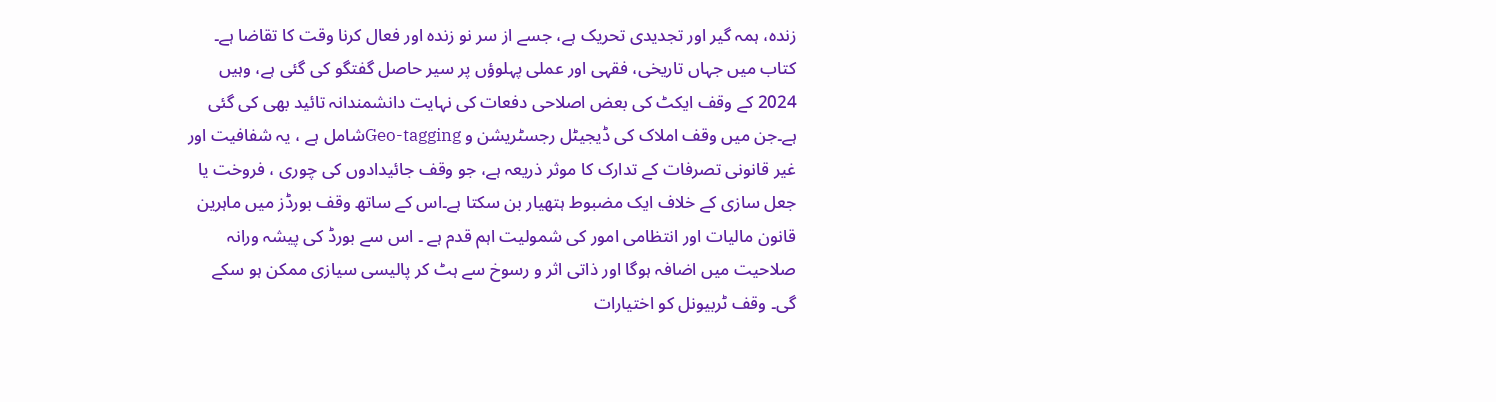زندہ، ہمہ گیر اور تجدیدی تحریک ہے، جسے از سر نو زندہ اور فعال کرنا وقت کا تقاضا ہے۔ کتاب میں جہاں تاریخی، فقہی اور عملی پہلوؤں پر سیر حاصل گفتگو کی گئی ہے، وہیں 2024 کے وقف ایکٹ کی بعض اصلاحی دفعات کی نہایت دانشمندانہ تائید بھی کی گئی ہے۔جن میں وقف املاک کی ڈیجیٹل رجسٹریشن و Geo-taggingشامل ہے ، یہ شفافیت اور غیر قانونی تصرفات کے تدارک کا موثر ذریعہ ہے، جو وقف جائیدادوں کی چوری ، فروخت یا جعل سازی کے خلاف ایک مضبوط ہتھیار بن سکتا ہے۔اس کے ساتھ وقف بورڈز میں ماہرین قانون مالیات اور انتظامی امور کی شمولیت اہم قدم ہے ۔ اس سے بورڈ کی پیشہ ورانہ صلاحیت میں اضافہ ہوگا اور ذاتی اثر و رسوخ سے ہٹ کر پالیسی سیازی ممکن ہو سکے گی۔ وقف ٹربیونل کو اختیارات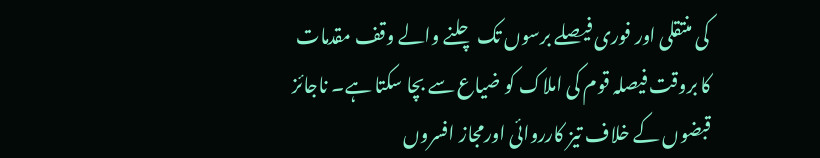کی منتقلی اور فوری فیصلے برسوں تک چلنے والے وقف مقدمات کا بروقت فیصلہ قوم کی املاک کو ضیاع سے بچا سکتا ہے۔ ناجائز قبضوں کے خلاف تیز کارروائی اورمجاز افسروں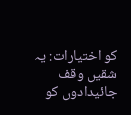کو اختیارات: یہ شقیں وقف جائیدادوں کو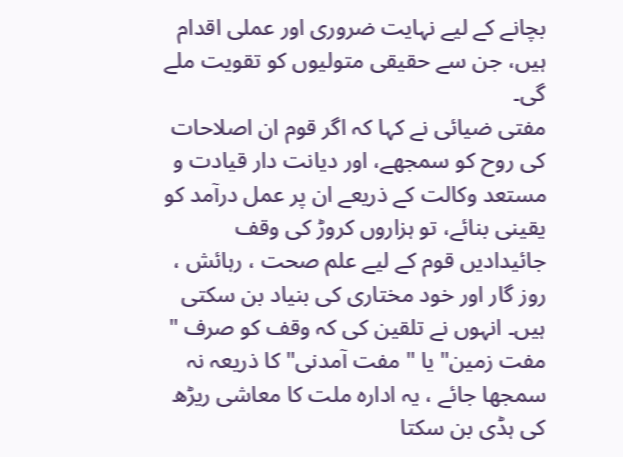بچانے کے لیے نہایت ضروری اور عملی اقدام ہیں، جن سے حقیقی متولیوں کو تقویت ملے گی۔
مفتی ضیائی نے کہا کہ اگر قوم ان اصلاحات کی روح کو سمجھے، اور دیانت دار قیادت و مستعد وکالت کے ذریعے ان پر عمل درآمد کو یقینی بنائے، تو ہزاروں کروڑ کی وقف جائیدادیں قوم کے لیے علم صحت ، رہائش ، روز گار اور خود مختاری کی بنیاد بن سکتی ہیں۔ انہوں نے تلقین کی کہ وقف کو صرف " مفت زمین" یا " مفت آمدنی" کا ذریعہ نہ سمجھا جائے ، یہ ادارہ ملت کا معاشی ریڑھ کی ہڈی بن سکتا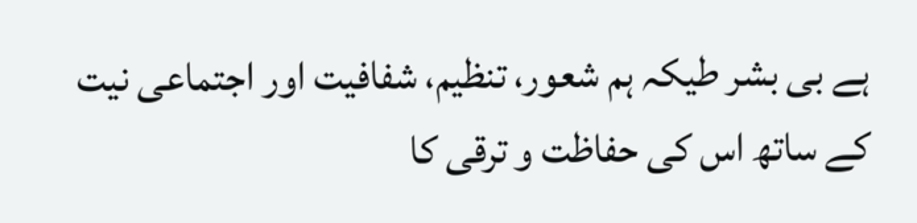ہے بی بشر طیکہ ہم شعور، تنظیم، شفافیت اور اجتماعی نیت کے ساتھ اس کی حفاظت و ترقی کا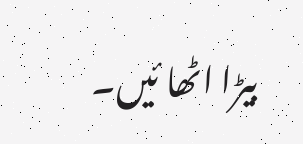بیڑا اٹھا ئیں۔